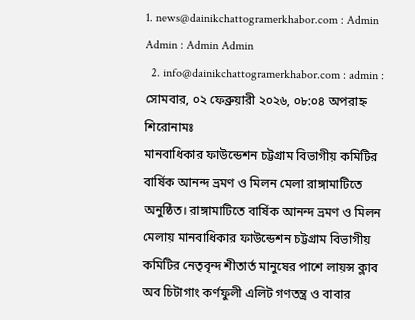1. news@dainikchattogramerkhabor.com : Admin Admin : Admin Admin
  2. info@dainikchattogramerkhabor.com : admin :
সোমবার, ০২ ফেব্রুয়ারী ২০২৬, ০৮:০৪ অপরাহ্ন
শিরোনামঃ
মানবাধিকার ফাউন্ডেশন চট্টগ্রাম বিভাগীয় কমিটির বার্ষিক আনন্দ ভ্রমণ ও মিলন মেলা রাঙ্গামাটিতে অনুষ্ঠিত। রাঙ্গামাটিতে বার্ষিক আনন্দ ভ্রমণ ও মিলন মেলায় মানবাধিকার ফাউন্ডেশন চট্টগ্রাম বিভাগীয় কমিটির নেতৃবৃন্দ শীতার্ত মানুষের পাশে লায়ন্স ক্লাব অব চিটাগাং কর্ণফুলী এলিট গণতন্ত্র ও বাবার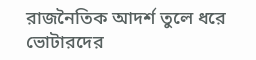রাজনৈতিক আদর্শ তুলে ধরে ভোটারদের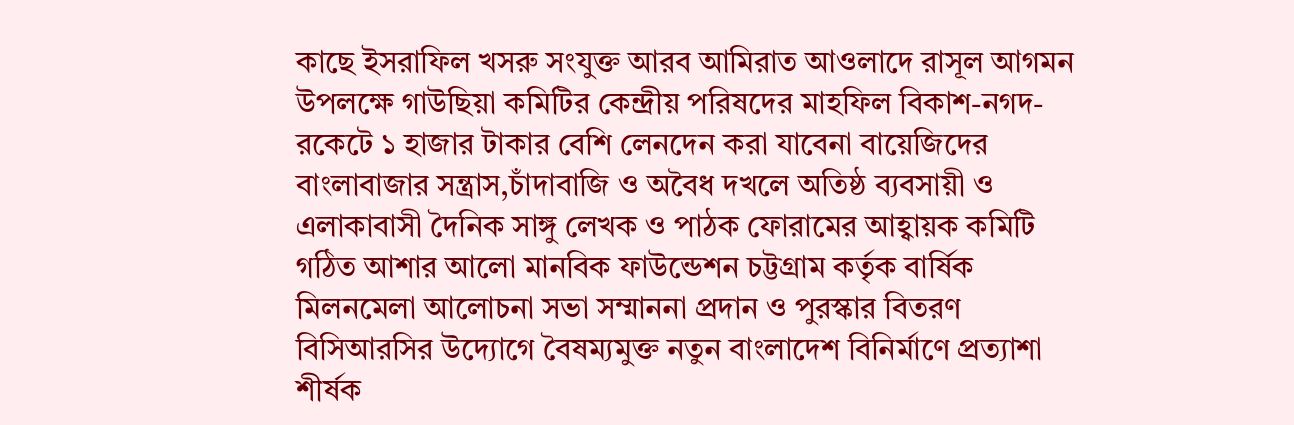কাছে ইসরাফিল খসরু সংযুক্ত আরব আমিরাত আওলাদে রাসূল আগমন উপলক্ষে গাউছিয়া কমিটির কেন্দ্রীয় পরিষদের মাহফিল বিকাশ-নগদ-রকেটে ১ হাজার টাকার বেশি লেনদেন করা যাবেনা বায়েজিদের বাংলাবাজার সন্ত্রাস,চাঁদাবাজি ও অবৈধ দখলে অতিষ্ঠ ব্যবসায়ী ও এলাকাবাসী দৈনিক সাঙ্গু লেখক ও পাঠক ফোরামের আহ্বায়ক কমিটি গঠিত আশার আলো মানবিক ফাউন্ডেশন চট্টগ্রাম কর্তৃক বার্ষিক মিলনমেলা আলোচনা সভা সম্মাননা প্রদান ও পুরস্কার বিতরণ বিসিআরসির উদ্যোগে বৈষম্যমুক্ত নতুন বাংলাদেশ বিনির্মাণে প্রত্যাশা শীর্ষক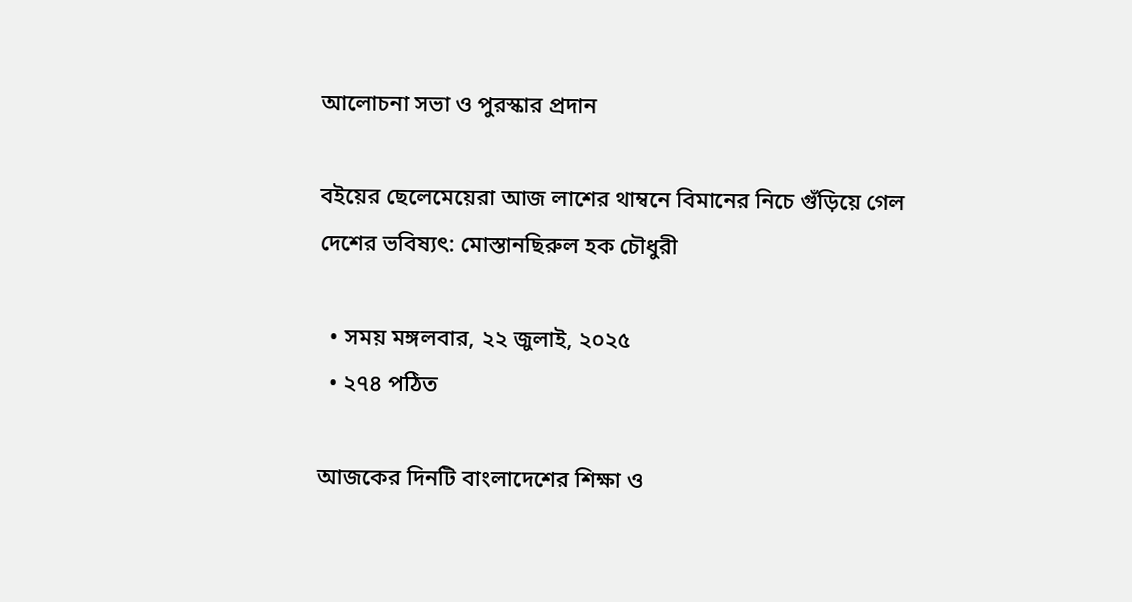আলোচনা সভা ও পুরস্কার প্রদান

বইয়ের ছেলেমেয়েরা আজ লাশের থাম্বনে বিমানের নিচে গুঁড়িয়ে গেল দেশের ভবিষ্যৎ: মোস্তানছিরুল হক চৌধুরী

  • সময় মঙ্গলবার, ২২ জুলাই, ২০২৫
  • ২৭৪ পঠিত

আজকের দিনটি বাংলাদেশের শিক্ষা ও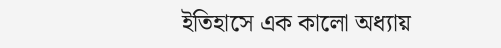ইতিহাসে এক কালো অধ্যায়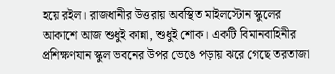হয়ে রইল। রাজধানীর উত্তরায় অবস্থিত মাইলস্টোন স্কুলের আকাশে আজ শুধুই কান্না, শুধুই শোক। একটি বিমানবাহিনীর প্রশিক্ষণযান স্কুল ভবনের উপর ভেঙে পড়ায় ঝরে গেছে তরতাজা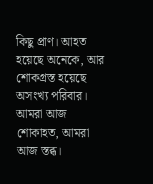কিছু প্রাণ। আহত হয়েছে অনেকে, আর শোকগ্রস্ত হয়েছে অসংখ্য পরিবার। আমরা আজ শোকাহত, আমরা আজ স্তব্ধ।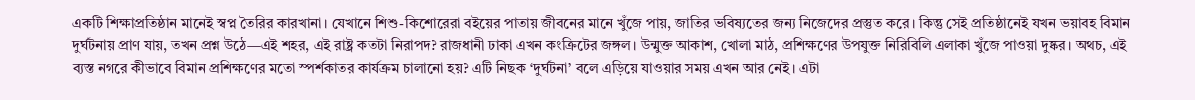একটি শিক্ষাপ্রতিষ্ঠান মানেই স্বপ্ন তৈরির কারখানা। যেখানে শিশু-কিশোরেরা বইয়ের পাতায় জীবনের মানে খুঁজে পায়, জাতির ভবিষ্যতের জন্য নিজেদের প্রস্তুত করে। কিন্তু সেই প্রতিষ্ঠানেই যখন ভয়াবহ বিমান দুর্ঘটনায় প্রাণ যায়, তখন প্রশ্ন উঠে—এই শহর, এই রাষ্ট্র কতটা নিরাপদ? রাজধানী ঢাকা এখন কংক্রিটের জঙ্গল। উন্মুক্ত আকাশ, খোলা মাঠ, প্রশিক্ষণের উপযুক্ত নিরিবিলি এলাকা খুঁজে পাওয়া দুষ্কর। অথচ, এই ব্যস্ত নগরে কীভাবে বিমান প্রশিক্ষণের মতো স্পর্শকাতর কার্যক্রম চালানো হয়? এটি নিছক ‘দুর্ঘটনা’ বলে এড়িয়ে যাওয়ার সময় এখন আর নেই। এটা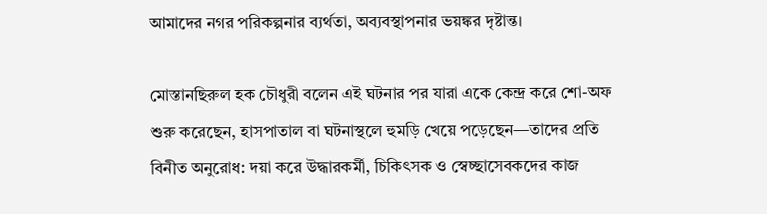আমাদের নগর পরিকল্পনার ব্যর্থতা, অব্যবস্থাপনার ভয়ঙ্কর দৃষ্টান্ত।

মোস্তানছিরুল হক চৌধুরী বলেন এই ঘটনার পর যারা একে কেন্দ্র করে শো-অফ শুরু করেছেন, হাসপাতাল বা ঘটনাস্থলে হুমড়ি খেয়ে পড়েছেন—তাদের প্রতি বিনীত অনুরোধ: দয়া করে উদ্ধারকর্মী, চিকিৎসক ও স্বেচ্ছাসেবকদের কাজ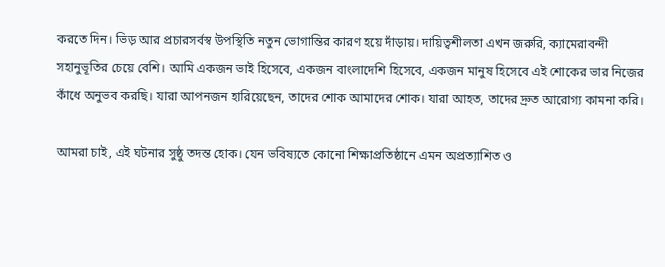করতে দিন। ভিড় আর প্রচারসর্বস্ব উপস্থিতি নতুন ভোগান্তির কারণ হয়ে দাঁড়ায়। দায়িত্বশীলতা এখন জরুরি, ক্যামেরাবন্দী সহানুভূতির চেয়ে বেশি। আমি একজন ভাই হিসেবে, একজন বাংলাদেশি হিসেবে, একজন মানুষ হিসেবে এই শোকের ভার নিজের কাঁধে অনুভব করছি। যারা আপনজন হারিয়েছেন, তাদের শোক আমাদের শোক। যারা আহত, তাদের দ্রুত আরোগ্য কামনা করি।

আমরা চাই, এই ঘটনার সুষ্ঠু তদন্ত হোক। যেন ভবিষ্যতে কোনো শিক্ষাপ্রতিষ্ঠানে এমন অপ্রত্যাশিত ও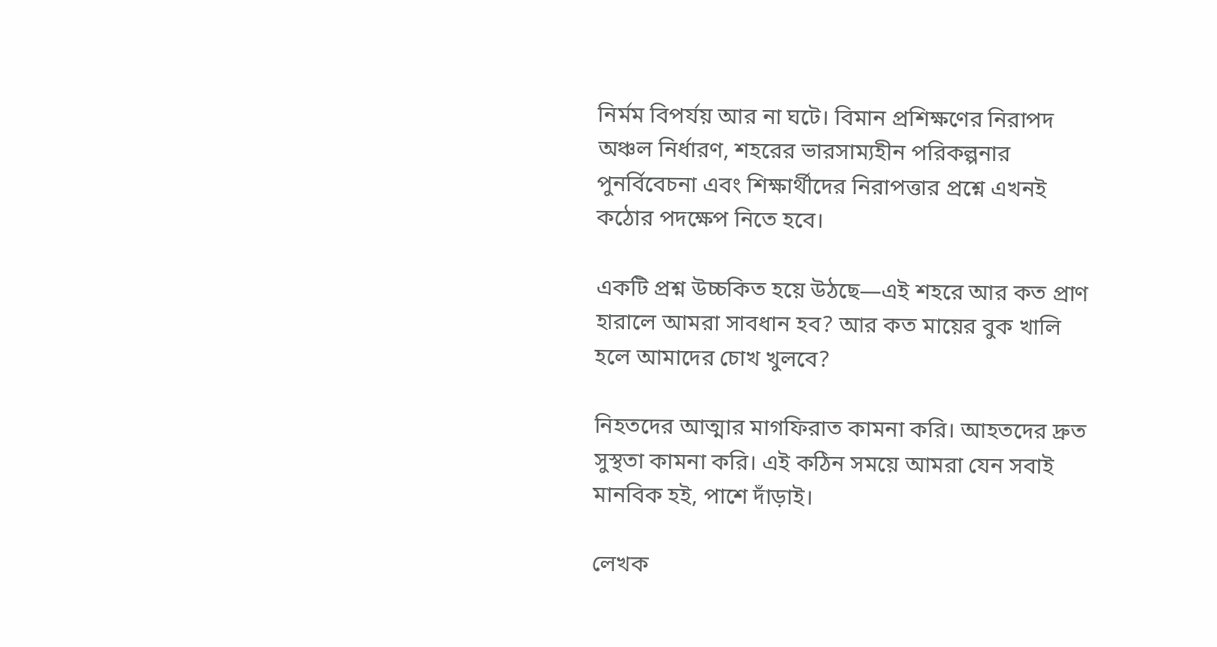নির্মম বিপর্যয় আর না ঘটে। বিমান প্রশিক্ষণের নিরাপদ অঞ্চল নির্ধারণ, শহরের ভারসাম্যহীন পরিকল্পনার পুনর্বিবেচনা এবং শিক্ষার্থীদের নিরাপত্তার প্রশ্নে এখনই কঠোর পদক্ষেপ নিতে হবে।

একটি প্রশ্ন উচ্চকিত হয়ে উঠছে—এই শহরে আর কত প্রাণ হারালে আমরা সাবধান হব? আর কত মায়ের বুক খালি হলে আমাদের চোখ খুলবে?

নিহতদের আত্মার মাগফিরাত কামনা করি। আহতদের দ্রুত সুস্থতা কামনা করি। এই কঠিন সময়ে আমরা যেন সবাই মানবিক হই, পাশে দাঁড়াই।

লেখক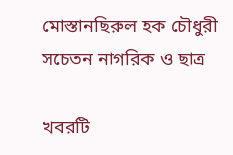মোস্তানছিরুল হক চৌধুরী
সচেতন নাগরিক ও ছাত্র

খবরটি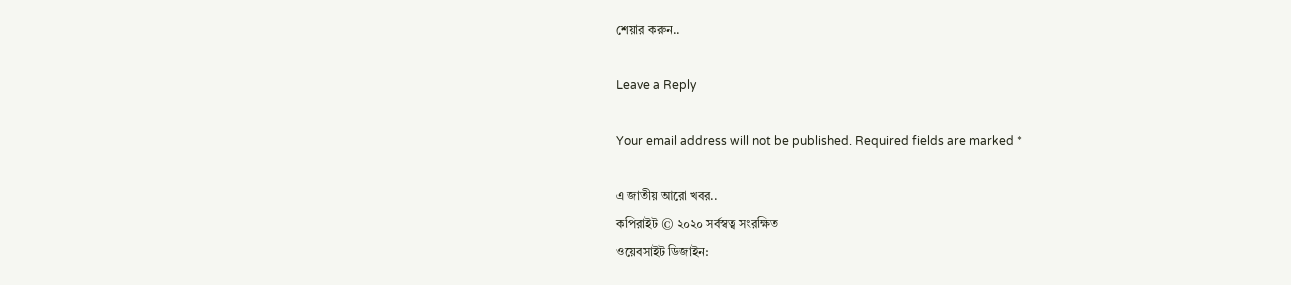শেয়ার করুন..

Leave a Reply

Your email address will not be published. Required fields are marked *

এ জাতীয় আরো খবর..
কপিরাইট © ২০২০ সর্বস্বত্ব সংরক্ষিত
ওয়েবসাইট ডিজাইন: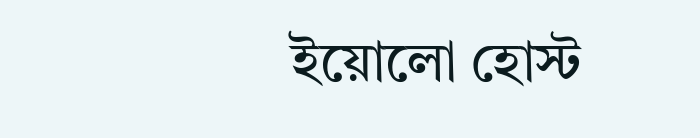ইয়োলো হোস্ট